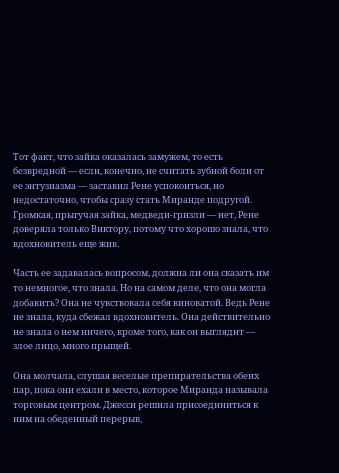Тот факт, что зайка оказалась замужем, то есть безвредной — если, конечно, не считать зубной боли от ее энтузиазма — заставил Рене успокоиться, но недостаточно, чтобы сразу стать Миранде подругой. Громкая, прыгучая зайка, медведи-гризли — нет, Рене доверяла только Виктору, потому что хорошо знала, что вдохновитель еще жив.

Часть ее задавалась вопросом, должна ли она сказать им то немногое, что знала. Но на самом деле, что она могла добавить? Она не чувствовала себя виноватой. Ведь Рене не знала, куда сбежал вдохновитель. Она действительно не знала о нем ничего, кроме того, как он выглядит — злое лицо, много прыщей.

Она молчала, слушая веселые препирательства обеих пар, пока они ехали в место, которое Миранда называла торговым центром. Джесси решила присоединиться к ним на обеденный перерыв,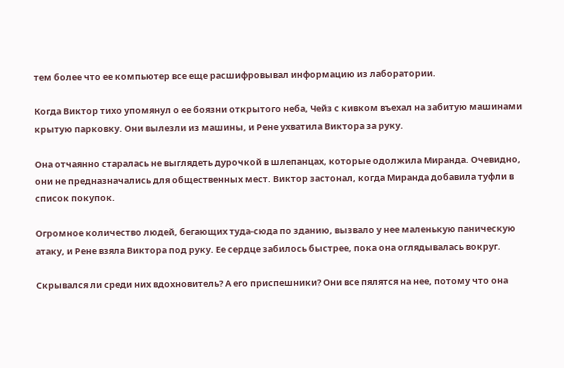тем более что ее компьютер все еще расшифровывал информацию из лаборатории.

Когда Виктор тихо упомянул о ее боязни открытого неба, Чейз с кивком въехал на забитую машинами крытую парковку. Они вылезли из машины, и Рене ухватила Виктора за руку.

Она отчаянно старалась не выглядеть дурочкой в шлепанцах, которые одолжила Миранда. Очевидно, они не предназначались для общественных мест. Виктор застонал, когда Миранда добавила туфли в список покупок.

Огромное количество людей, бегающих туда-сюда по зданию, вызвало у нее маленькую паническую атаку, и Рене взяла Виктора под руку. Ее сердце забилось быстрее, пока она оглядывалась вокруг.

Скрывался ли среди них вдохновитель? А его приспешники? Они все пялятся на нее, потому что она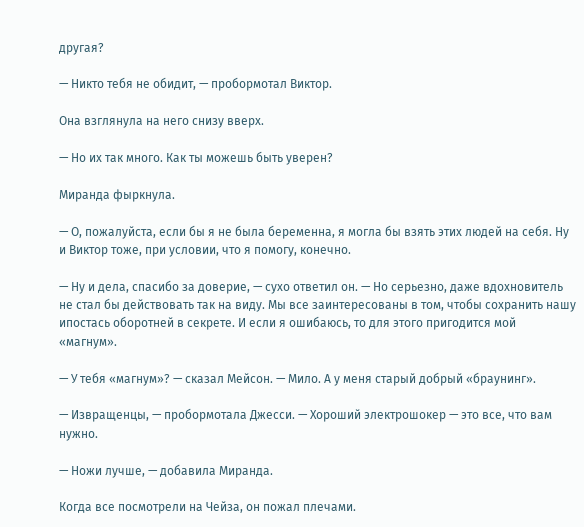другая?

— Никто тебя не обидит, — пробормотал Виктор.

Она взглянула на него снизу вверх.

— Но их так много. Как ты можешь быть уверен?

Миранда фыркнула.

— О, пожалуйста, если бы я не была беременна, я могла бы взять этих людей на себя. Ну и Виктор тоже, при условии, что я помогу, конечно.

— Ну и дела, спасибо за доверие, — сухо ответил он. — Но серьезно, даже вдохновитель не стал бы действовать так на виду. Мы все заинтересованы в том, чтобы сохранить нашу ипостась оборотней в секрете. И если я ошибаюсь, то для этого пригодится мой «магнум».

— У тебя «магнум»? — сказал Мейсон. — Мило. А у меня старый добрый «браунинг».

— Извращенцы, — пробормотала Джесси. — Хороший электрошокер — это все, что вам нужно.

— Ножи лучше, — добавила Миранда.

Когда все посмотрели на Чейза, он пожал плечами.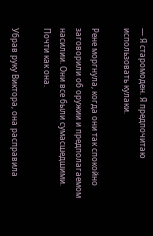— Я старомоден. Я предпочитаю использовать кулаки.

Рене моргнула, когда они так спокойно заговорили об оружии и предполагаемом насилии. Они все были сумасшедшими. Почти как она.

Убрав руку Виктора, она расправила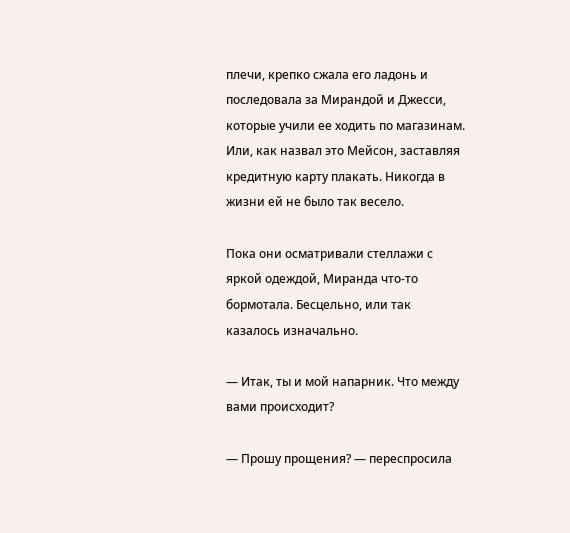плечи, крепко сжала его ладонь и последовала за Мирандой и Джесси, которые учили ее ходить по магазинам. Или, как назвал это Мейсон, заставляя кредитную карту плакать. Никогда в жизни ей не было так весело.

Пока они осматривали стеллажи с яркой одеждой, Миранда что-то бормотала. Бесцельно, или так казалось изначально.

— Итак, ты и мой напарник. Что между вами происходит?

— Прошу прощения? — переспросила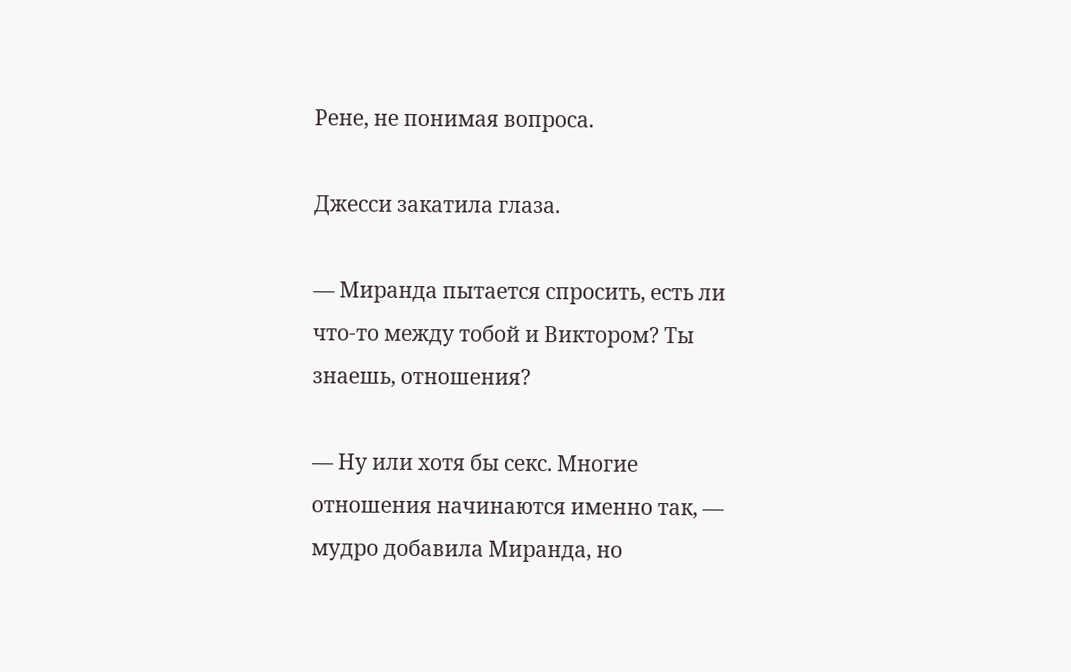Рене, не понимая вопроса.

Джесси закатила глаза.

— Миранда пытается спросить, есть ли что-то между тобой и Виктором? Ты знаешь, отношения?

— Ну или хотя бы секс. Многие отношения начинаются именно так, — мудро добавила Миранда, но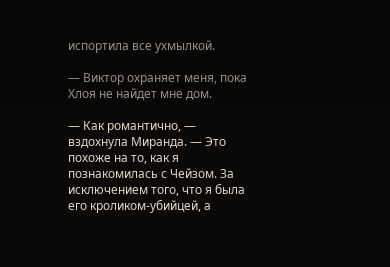испортила все ухмылкой.

— Виктор охраняет меня, пока Хлоя не найдет мне дом.

— Как романтично, — вздохнула Миранда. — Это похоже на то, как я познакомилась с Чейзом. За исключением того, что я была его кроликом-убийцей, а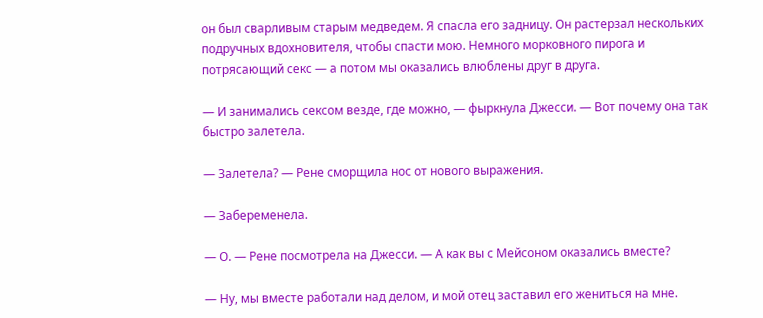он был сварливым старым медведем. Я спасла его задницу. Он растерзал нескольких подручных вдохновителя, чтобы спасти мою. Немного морковного пирога и потрясающий секс — а потом мы оказались влюблены друг в друга.

— И занимались сексом везде, где можно, — фыркнула Джесси. — Вот почему она так быстро залетела.

— Залетела? — Рене сморщила нос от нового выражения.

— Забеременела.

— О. — Рене посмотрела на Джесси. — А как вы с Мейсоном оказались вместе?

— Ну, мы вместе работали над делом, и мой отец заставил его жениться на мне.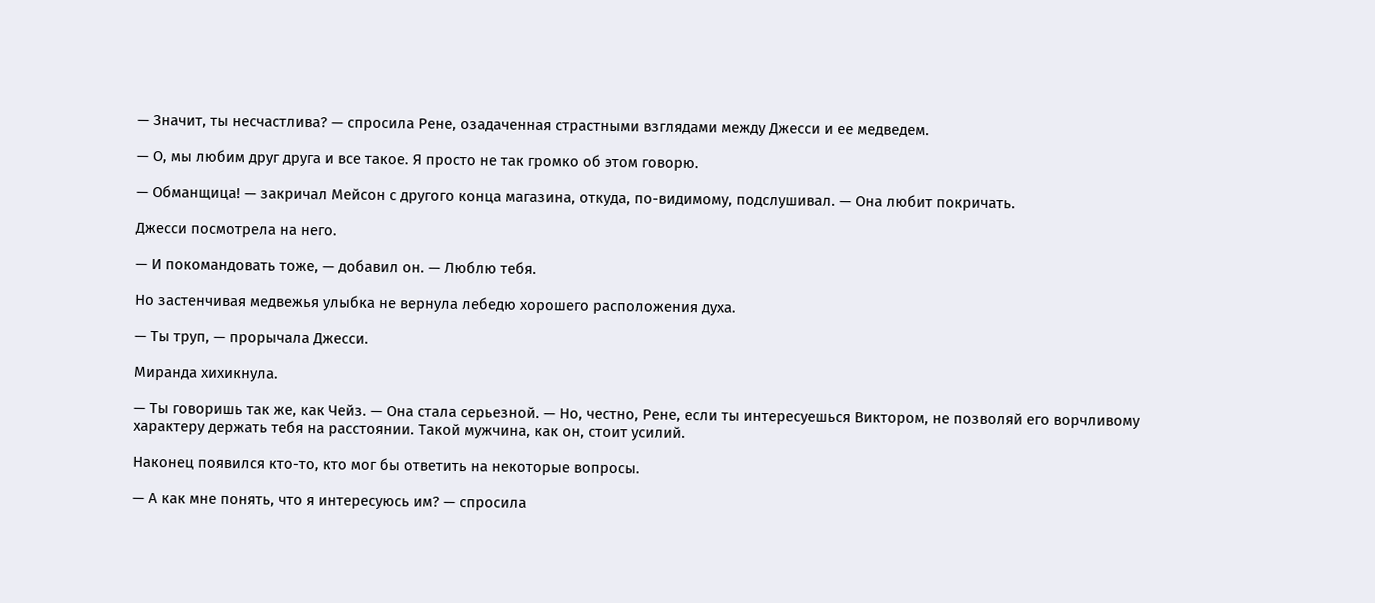— Значит, ты несчастлива? — спросила Рене, озадаченная страстными взглядами между Джесси и ее медведем.

— О, мы любим друг друга и все такое. Я просто не так громко об этом говорю.

— Обманщица! — закричал Мейсон с другого конца магазина, откуда, по-видимому, подслушивал. — Она любит покричать.

Джесси посмотрела на него.

— И покомандовать тоже, — добавил он. — Люблю тебя.

Но застенчивая медвежья улыбка не вернула лебедю хорошего расположения духа.

— Ты труп, — прорычала Джесси.

Миранда хихикнула.

— Ты говоришь так же, как Чейз. — Она стала серьезной. — Но, честно, Рене, если ты интересуешься Виктором, не позволяй его ворчливому характеру держать тебя на расстоянии. Такой мужчина, как он, стоит усилий.

Наконец появился кто-то, кто мог бы ответить на некоторые вопросы.

— А как мне понять, что я интересуюсь им? — спросила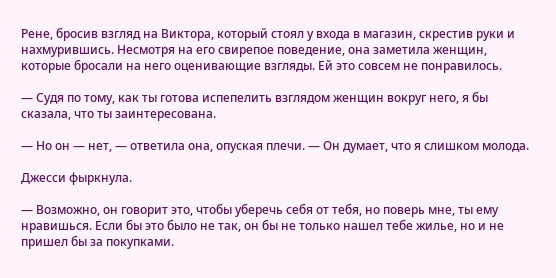Рене, бросив взгляд на Виктора, который стоял у входа в магазин, скрестив руки и нахмурившись. Несмотря на его свирепое поведение, она заметила женщин, которые бросали на него оценивающие взгляды. Ей это совсем не понравилось.

— Судя по тому, как ты готова испепелить взглядом женщин вокруг него, я бы сказала, что ты заинтересована.

— Но он — нет, — ответила она, опуская плечи. — Он думает, что я слишком молода.

Джесси фыркнула.

— Возможно, он говорит это, чтобы уберечь себя от тебя, но поверь мне, ты ему нравишься. Если бы это было не так, он бы не только нашел тебе жилье, но и не пришел бы за покупками.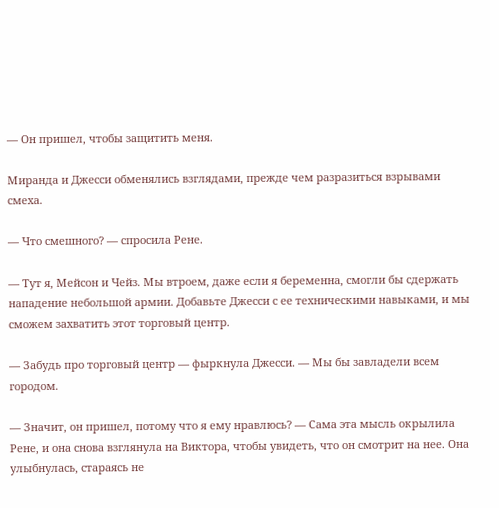— Он пришел, чтобы защитить меня.

Миранда и Джесси обменялись взглядами, прежде чем разразиться взрывами смеха.

— Что смешного? — спросила Рене.

— Тут я, Мейсон и Чейз. Мы втроем, даже если я беременна, смогли бы сдержать нападение небольшой армии. Добавьте Джесси с ее техническими навыками, и мы сможем захватить этот торговый центр.

— Забудь про торговый центр — фыркнула Джесси. — Мы бы завладели всем городом.

— Значит, он пришел, потому что я ему нравлюсь? — Сама эта мысль окрылила Рене, и она снова взглянула на Виктора, чтобы увидеть, что он смотрит на нее. Она улыбнулась, стараясь не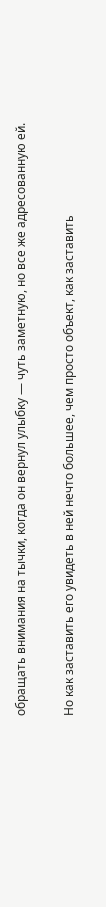обращать внимания на тычки, когда он вернул улыбку — чуть заметную, но все же адресованную ей.

Но как заставить его увидеть в ней нечто большее, чем просто объект, как заставить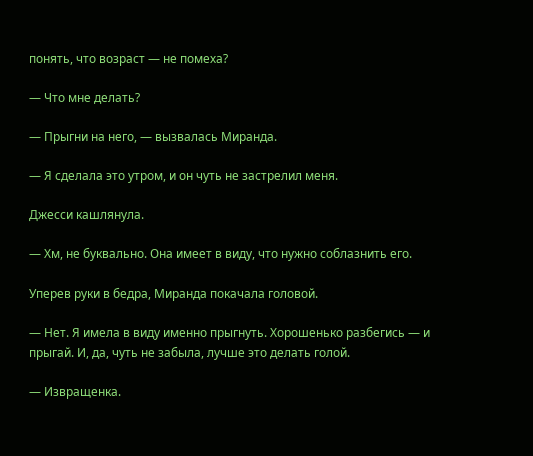понять, что возраст — не помеха?

— Что мне делать?

— Прыгни на него, — вызвалась Миранда.

— Я сделала это утром, и он чуть не застрелил меня.

Джесси кашлянула.

— Хм, не буквально. Она имеет в виду, что нужно соблазнить его.

Уперев руки в бедра, Миранда покачала головой.

— Нет. Я имела в виду именно прыгнуть. Хорошенько разбегись — и прыгай. И, да, чуть не забыла, лучше это делать голой.

— Извращенка.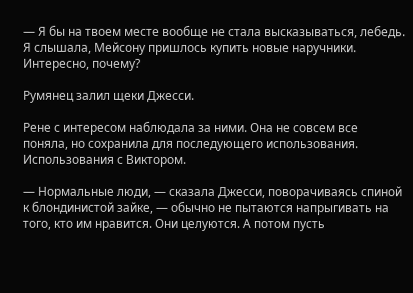— Я бы на твоем месте вообще не стала высказываться, лебедь. Я слышала, Мейсону пришлось купить новые наручники. Интересно, почему?

Румянец залил щеки Джесси.

Рене с интересом наблюдала за ними. Она не совсем все поняла, но сохранила для последующего использования. Использования с Виктором.

— Нормальные люди, — сказала Джесси, поворачиваясь спиной к блондинистой зайке, — обычно не пытаются напрыгивать на того, кто им нравится. Они целуются. А потом пусть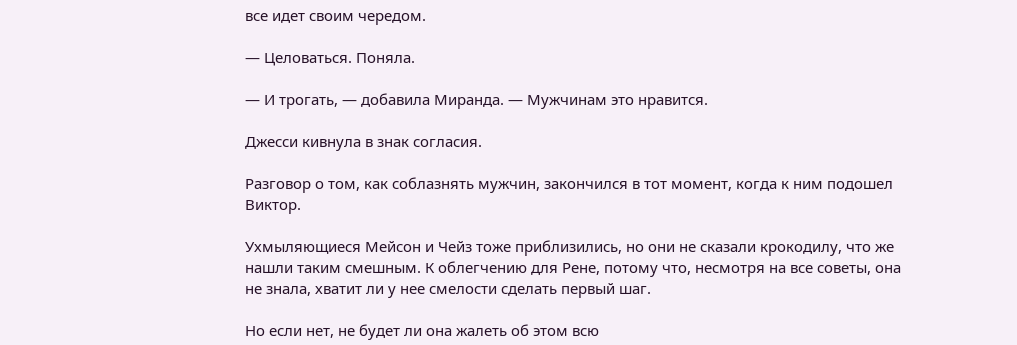все идет своим чередом.

— Целоваться. Поняла.

— И трогать, — добавила Миранда. — Мужчинам это нравится.

Джесси кивнула в знак согласия.

Разговор о том, как соблазнять мужчин, закончился в тот момент, когда к ним подошел Виктор.

Ухмыляющиеся Мейсон и Чейз тоже приблизились, но они не сказали крокодилу, что же нашли таким смешным. К облегчению для Рене, потому что, несмотря на все советы, она не знала, хватит ли у нее смелости сделать первый шаг.

Но если нет, не будет ли она жалеть об этом всю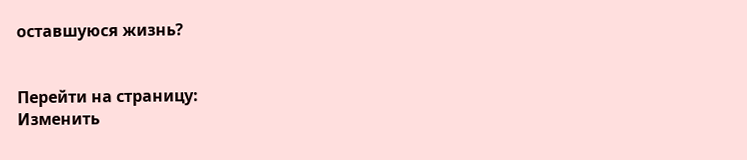оставшуюся жизнь?


Перейти на страницу:
Изменить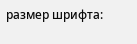размер шрифта: